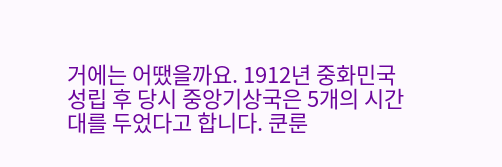거에는 어땠을까요. 1912년 중화민국 성립 후 당시 중앙기상국은 5개의 시간대를 두었다고 합니다. 쿤룬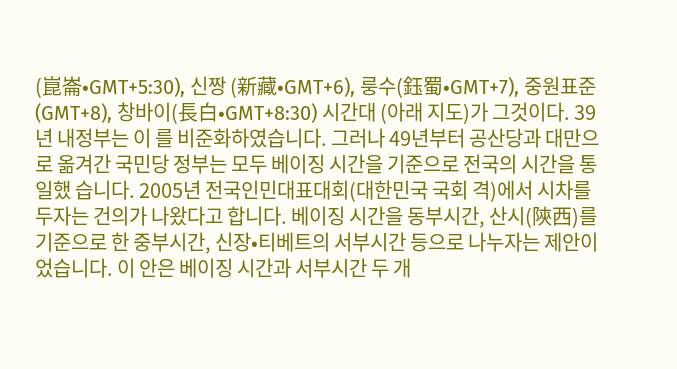(崑崙•GMT+5:30), 신짱 (新藏•GMT+6), 룽수(鈺蜀•GMT+7), 중원표준(GMT+8), 창바이(長白•GMT+8:30) 시간대 (아래 지도)가 그것이다. 39년 내정부는 이 를 비준화하였습니다. 그러나 49년부터 공산당과 대만으로 옮겨간 국민당 정부는 모두 베이징 시간을 기준으로 전국의 시간을 통일했 습니다. 2005년 전국인민대표대회(대한민국 국회 격)에서 시차를 두자는 건의가 나왔다고 합니다. 베이징 시간을 동부시간, 산시(陝西)를 기준으로 한 중부시간, 신장•티베트의 서부시간 등으로 나누자는 제안이었습니다. 이 안은 베이징 시간과 서부시간 두 개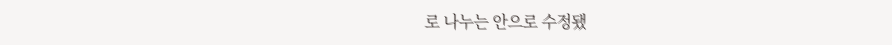로 나누는 안으로 수정됐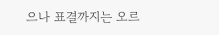으나 표결까지는 오르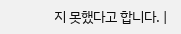지 못했다고 합니다. |